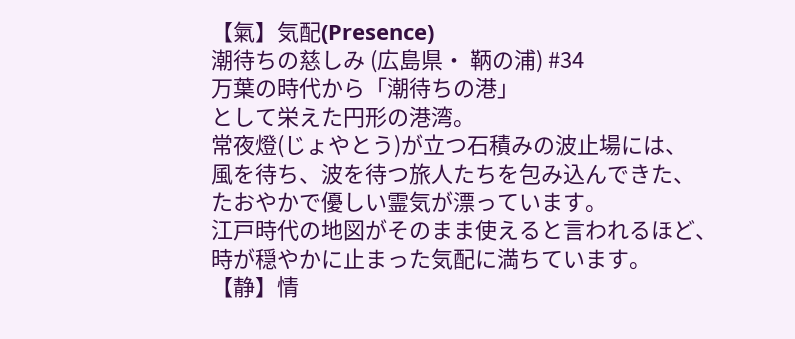【氣】気配(Presence)
潮待ちの慈しみ (広島県・ 鞆の浦) #34
万葉の時代から「潮待ちの港」
として栄えた円形の港湾。
常夜燈(じょやとう)が立つ石積みの波止場には、
風を待ち、波を待つ旅人たちを包み込んできた、
たおやかで優しい霊気が漂っています。
江戸時代の地図がそのまま使えると言われるほど、
時が穏やかに止まった気配に満ちています。
【静】情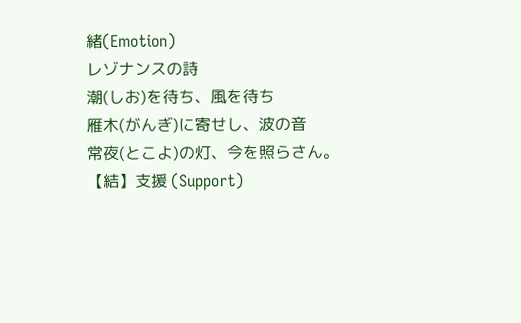緒(Emotion)
レゾナンスの詩
潮(しお)を待ち、風を待ち
雁木(がんぎ)に寄せし、波の音
常夜(とこよ)の灯、今を照らさん。
【結】支援 (Support)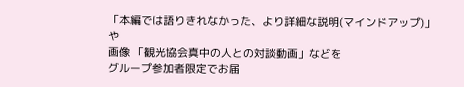「本編では語りきれなかった、より詳細な説明(マインドアップ)」や
画像 「観光協会真中の人との対談動画」などを
グループ参加者限定でお届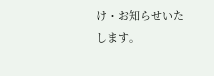け・お知らせいたします。